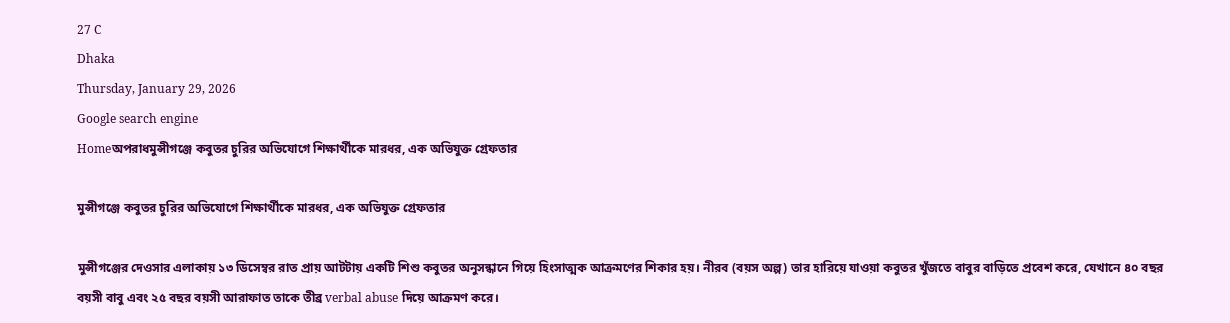27 C
Dhaka
Thursday, January 29, 2026
Google search engine
Homeঅপরাধমুন্সীগঞ্জে কবুতর চুরির অভিযোগে শিক্ষার্থীকে মারধর, এক অভিযুক্ত গ্রেফতার

মুন্সীগঞ্জে কবুতর চুরির অভিযোগে শিক্ষার্থীকে মারধর, এক অভিযুক্ত গ্রেফতার

মুন্সীগঞ্জের দেওসার এলাকায় ১৩ ডিসেম্বর রাত প্রায় আটটায় একটি শিশু কবুতর অনুসন্ধানে গিয়ে হিংসাত্মক আক্রমণের শিকার হয়। নীরব (বয়স অল্প) তার হারিয়ে যাওয়া কবুতর খুঁজতে বাবুর বাড়িতে প্রবেশ করে, যেখানে ৪০ বছর বয়সী বাবু এবং ২৫ বছর বয়সী আরাফাত তাকে তীব্র verbal abuse দিয়ে আক্রমণ করে।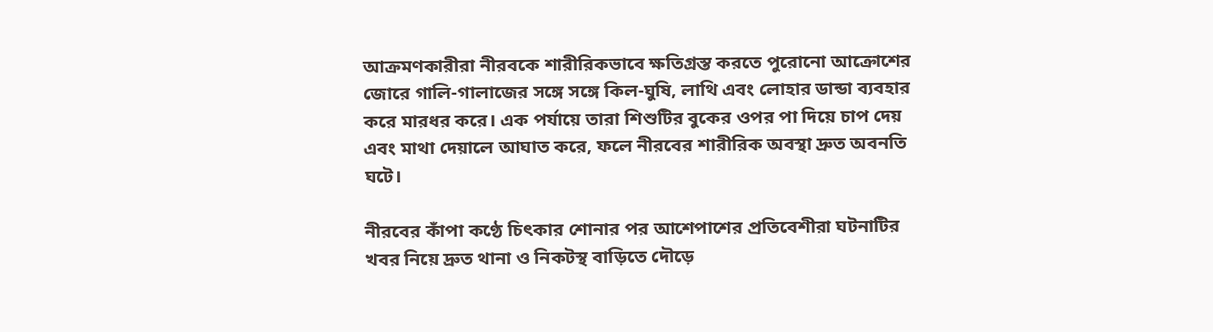আক্রমণকারীরা নীরবকে শারীরিকভাবে ক্ষতিগ্রস্ত করতে পুরোনো আক্রোশের জোরে গালি-গালাজের সঙ্গে সঙ্গে কিল-ঘুষি, লাথি এবং লোহার ডান্ডা ব্যবহার করে মারধর করে। এক পর্যায়ে তারা শিশুটির বুকের ওপর পা দিয়ে চাপ দেয় এবং মাথা দেয়ালে আঘাত করে, ফলে নীরবের শারীরিক অবস্থা দ্রুত অবনতি ঘটে।

নীরবের কাঁপা কণ্ঠে চিৎকার শোনার পর আশেপাশের প্রতিবেশীরা ঘটনাটির খবর নিয়ে দ্রুত থানা ও নিকটস্থ বাড়িতে দৌড়ে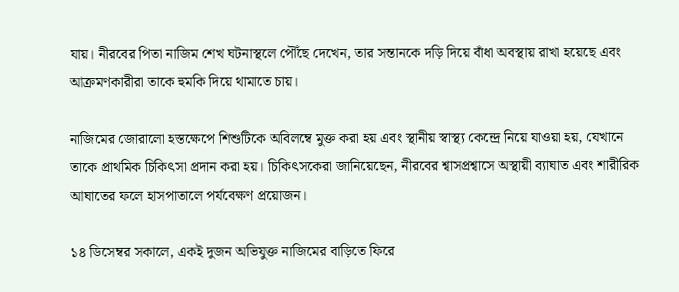যায়। নীরবের পিতা নাজিম শেখ ঘটনাস্থলে পৌঁছে দেখেন, তার সন্তানকে দড়ি দিয়ে বাঁধা অবস্থায় রাখা হয়েছে এবং আক্রমণকারীরা তাকে হুমকি দিয়ে থামাতে চায়।

নাজিমের জোরালো হস্তক্ষেপে শিশুটিকে অবিলম্বে মুক্ত করা হয় এবং স্থানীয় স্বাস্থ্য কেন্দ্রে নিয়ে যাওয়া হয়, যেখানে তাকে প্রাথমিক চিকিৎসা প্রদান করা হয়। চিকিৎসকেরা জানিয়েছেন, নীরবের শ্বাসপ্রশ্বাসে অস্থায়ী ব্যাঘাত এবং শারীরিক আঘাতের ফলে হাসপাতালে পর্যবেক্ষণ প্রয়োজন।

১৪ ডিসেম্বর সকালে, একই দুজন অভিযুক্ত নাজিমের বাড়িতে ফিরে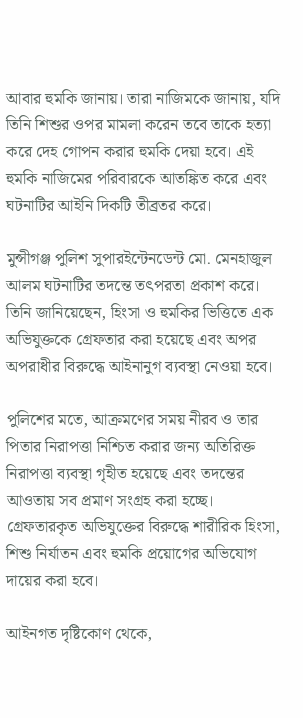আবার হুমকি জানায়। তারা নাজিমকে জানায়, যদি তিনি শিশুর ওপর মামলা করেন তবে তাকে হত্যা করে দেহ গোপন করার হুমকি দেয়া হবে। এই হুমকি নাজিমের পরিবারকে আতঙ্কিত করে এবং ঘটনাটির আইনি দিকটি তীব্রতর করে।

মুন্সীগঞ্জ পুলিশ সুপারইন্টেনডেন্ট মো. মেনহাজুল আলম ঘটনাটির তদন্তে তৎপরতা প্রকাশ করে। তিনি জানিয়েছেন, হিংসা ও হুমকির ভিত্তিতে এক অভিযুক্তকে গ্রেফতার করা হয়েছে এবং অপর অপরাধীর বিরুদ্ধে আইনানুগ ব্যবস্থা নেওয়া হবে।

পুলিশের মতে, আক্রমণের সময় নীরব ও তার পিতার নিরাপত্তা নিশ্চিত করার জন্য অতিরিক্ত নিরাপত্তা ব্যবস্থা গৃহীত হয়েছে এবং তদন্তের আওতায় সব প্রমাণ সংগ্রহ করা হচ্ছে। গ্রেফতারকৃত অভিযুক্তের বিরুদ্ধে শারীরিক হিংসা, শিশু নির্যাতন এবং হুমকি প্রয়োগের অভিযোগ দায়ের করা হবে।

আইনগত দৃষ্টিকোণ থেকে,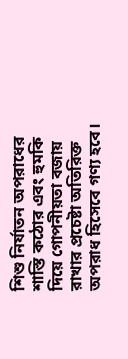শিশু নির্যাতন অপরাধের শাস্তি কঠোর এবং হুমকি দিয়ে গোপনীয়তা বজায় রাখার প্রচেষ্টা অতিরিক্ত অপরাধ হিসেবে গণ্য হবে।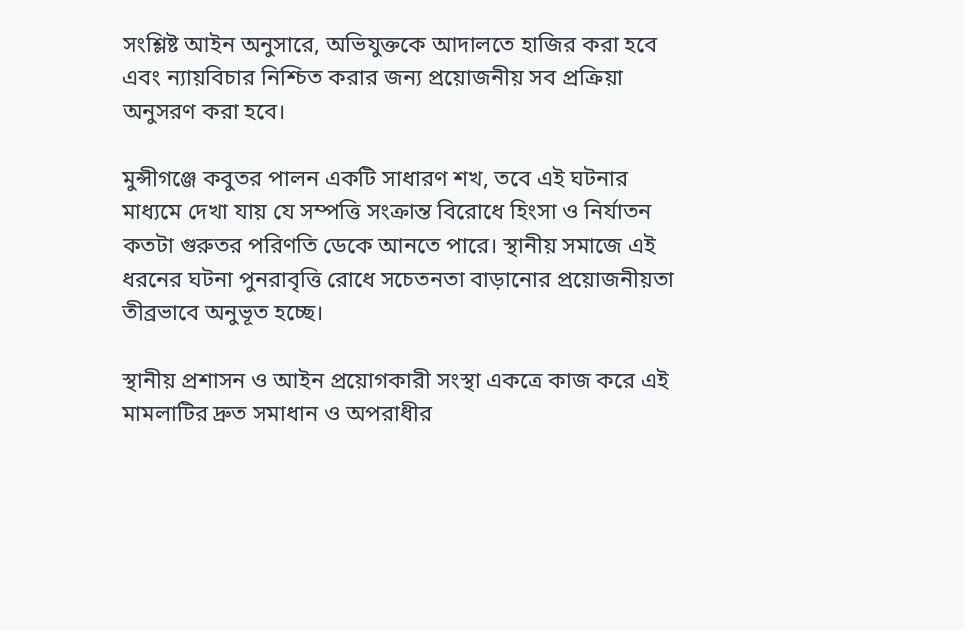সংশ্লিষ্ট আইন অনুসারে, অভিযুক্তকে আদালতে হাজির করা হবে এবং ন্যায়বিচার নিশ্চিত করার জন্য প্রয়োজনীয় সব প্রক্রিয়া অনুসরণ করা হবে।

মুন্সীগঞ্জে কবুতর পালন একটি সাধারণ শখ, তবে এই ঘটনার মাধ্যমে দেখা যায় যে সম্পত্তি সংক্রান্ত বিরোধে হিংসা ও নির্যাতন কতটা গুরুতর পরিণতি ডেকে আনতে পারে। স্থানীয় সমাজে এই ধরনের ঘটনা পুনরাবৃত্তি রোধে সচেতনতা বাড়ানোর প্রয়োজনীয়তা তীব্রভাবে অনুভূত হচ্ছে।

স্থানীয় প্রশাসন ও আইন প্রয়োগকারী সংস্থা একত্রে কাজ করে এই মামলাটির দ্রুত সমাধান ও অপরাধীর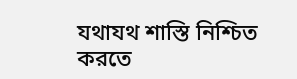যথাযথ শাস্তি নিশ্চিত করতে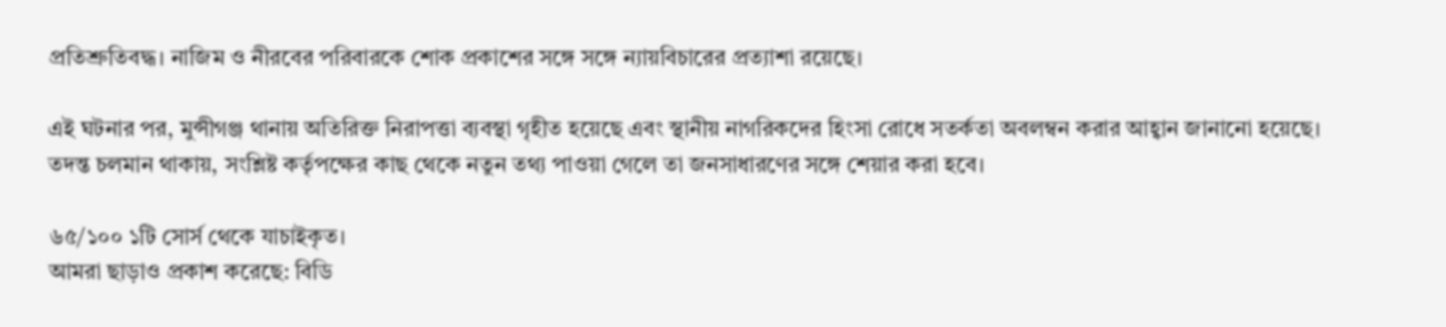প্রতিশ্রুতিবদ্ধ। নাজিম ও নীরবের পরিবারকে শোক প্রকাশের সঙ্গে সঙ্গে ন্যায়বিচারের প্রত্যাশা রয়েছে।

এই ঘটনার পর, মুন্সীগঞ্জ থানায় অতিরিক্ত নিরাপত্তা ব্যবস্থা গৃহীত হয়েছে এবং স্থানীয় নাগরিকদের হিংসা রোধে সতর্কতা অবলম্বন করার আহ্বান জানানো হয়েছে। তদন্ত চলমান থাকায়, সংশ্লিষ্ট কর্তৃপক্ষের কাছ থেকে নতুন তথ্য পাওয়া গেলে তা জনসাধারণের সঙ্গে শেয়ার করা হবে।

৬৫/১০০ ১টি সোর্স থেকে যাচাইকৃত।
আমরা ছাড়াও প্রকাশ করেছে: বিডি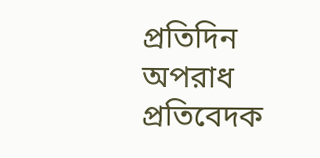প্রতিদিন
অপরাধ প্রতিবেদক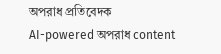অপরাধ প্রতিবেদক
AI-powered অপরাধ content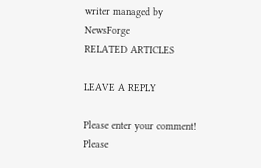writer managed by NewsForge
RELATED ARTICLES

LEAVE A REPLY

Please enter your comment!
Please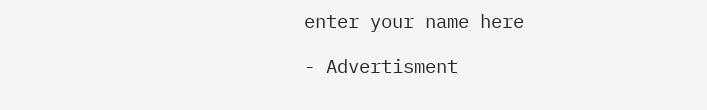enter your name here

- Advertisment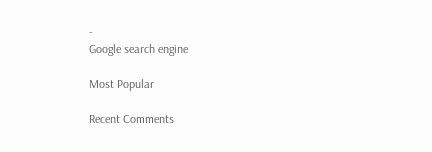-
Google search engine

Most Popular

Recent Comments